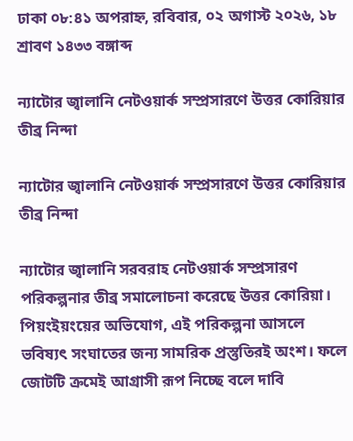ঢাকা ০৮:৪১ অপরাহ্ন, রবিবার, ০২ অগাস্ট ২০২৬, ১৮ শ্রাবণ ১৪৩৩ বঙ্গাব্দ

ন্যাটোর জ্বালানি নেটওয়ার্ক সম্প্রসারণে উত্তর কোরিয়ার তীব্র নিন্দা

ন্যাটোর জ্বালানি নেটওয়ার্ক সম্প্রসারণে উত্তর কোরিয়ার তীব্র নিন্দা

ন্যাটোর জ্বালানি সরবরাহ নেটওয়ার্ক সম্প্রসারণ পরিকল্পনার তীব্র সমালোচনা করেছে উত্তর কোরিয়া। পিয়ংইয়ংয়ের অভিযোগ, এই পরিকল্পনা আসলে ভবিষ্যৎ সংঘাতের জন্য সামরিক প্রস্তুতিরই অংশ। ফলে জোটটি ক্রমেই আগ্রাসী রূপ নিচ্ছে বলে দাবি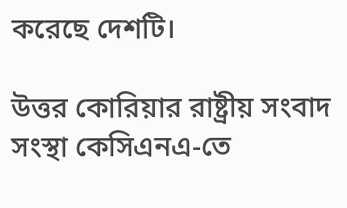করেছে দেশটি।

উত্তর কোরিয়ার রাষ্ট্রীয় সংবাদ সংস্থা কেসিএনএ-তে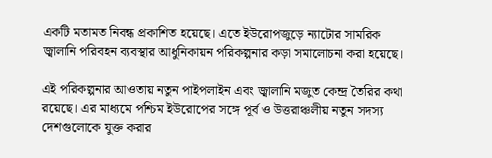একটি মতামত নিবন্ধ প্রকাশিত হয়েছে। এতে ইউরোপজুড়ে ন্যাটোর সামরিক জ্বালানি পরিবহন ব্যবস্থার আধুনিকায়ন পরিকল্পনার কড়া সমালোচনা করা হয়েছে।

এই পরিকল্পনার আওতায় নতুন পাইপলাইন এবং জ্বালানি মজুত কেন্দ্র তৈরির কথা রয়েছে। এর মাধ্যমে পশ্চিম ইউরোপের সঙ্গে পূর্ব ও উত্তরাঞ্চলীয় নতুন সদস্য দেশগুলোকে যুক্ত করার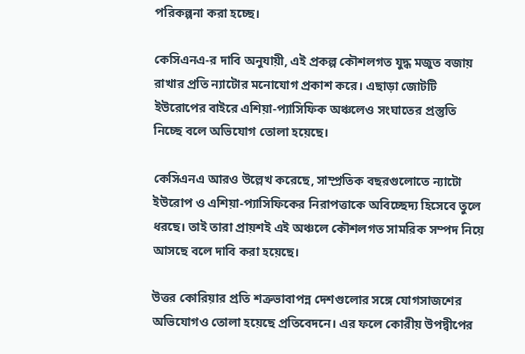পরিকল্পনা করা হচ্ছে।

কেসিএনএ-র দাবি অনুযায়ী, এই প্রকল্প কৌশলগত যুদ্ধ মজুত বজায় রাখার প্রতি ন্যাটোর মনোযোগ প্রকাশ করে। এছাড়া জোটটি ইউরোপের বাইরে এশিয়া-প্যাসিফিক অঞ্চলেও সংঘাতের প্রস্তুতি নিচ্ছে বলে অভিযোগ তোলা হয়েছে।

কেসিএনএ আরও উল্লেখ করেছে, সাম্প্রতিক বছরগুলোতে ন্যাটো ইউরোপ ও এশিয়া-প্যাসিফিকের নিরাপত্তাকে অবিচ্ছেদ্য হিসেবে তুলে ধরছে। তাই তারা প্রায়শই এই অঞ্চলে কৌশলগত সামরিক সম্পদ নিয়ে আসছে বলে দাবি করা হয়েছে।

উত্তর কোরিয়ার প্রতি শত্রুভাবাপন্ন দেশগুলোর সঙ্গে যোগসাজশের অভিযোগও তোলা হয়েছে প্রতিবেদনে। এর ফলে কোরীয় উপদ্বীপের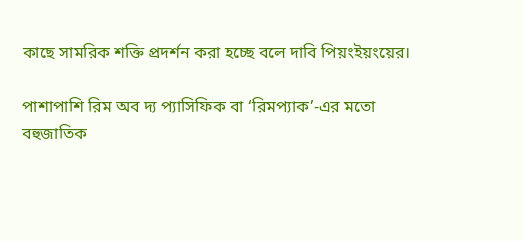কাছে সামরিক শক্তি প্রদর্শন করা হচ্ছে বলে দাবি পিয়ংইয়ংয়ের।

পাশাপাশি রিম অব দ্য প্যাসিফিক বা ‘রিমপ্যাক’-এর মতো বহুজাতিক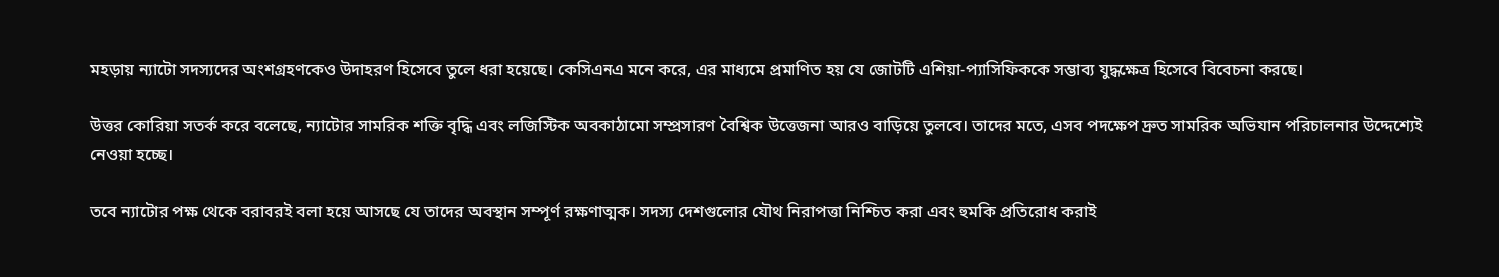মহড়ায় ন্যাটো সদস্যদের অংশগ্রহণকেও উদাহরণ হিসেবে তুলে ধরা হয়েছে। কেসিএনএ মনে করে, এর মাধ্যমে প্রমাণিত হয় যে জোটটি এশিয়া-প্যাসিফিককে সম্ভাব্য যুদ্ধক্ষেত্র হিসেবে বিবেচনা করছে।

উত্তর কোরিয়া সতর্ক করে বলেছে, ন্যাটোর সামরিক শক্তি বৃদ্ধি এবং লজিস্টিক অবকাঠামো সম্প্রসারণ বৈশ্বিক উত্তেজনা আরও বাড়িয়ে তুলবে। তাদের মতে, এসব পদক্ষেপ দ্রুত সামরিক অভিযান পরিচালনার উদ্দেশ্যেই নেওয়া হচ্ছে।

তবে ন্যাটোর পক্ষ থেকে বরাবরই বলা হয়ে আসছে যে তাদের অবস্থান সম্পূর্ণ রক্ষণাত্মক। সদস্য দেশগুলোর যৌথ নিরাপত্তা নিশ্চিত করা এবং হুমকি প্রতিরোধ করাই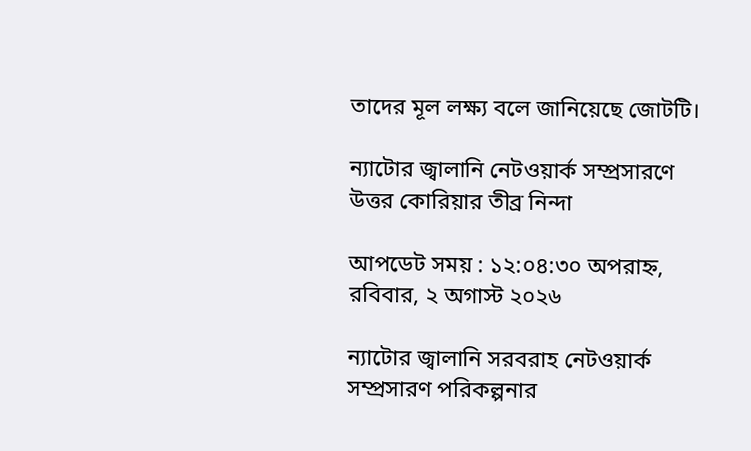তাদের মূল লক্ষ্য বলে জানিয়েছে জোটটি।

ন্যাটোর জ্বালানি নেটওয়ার্ক সম্প্রসারণে উত্তর কোরিয়ার তীব্র নিন্দা

আপডেট সময় : ১২:০৪:৩০ অপরাহ্ন, রবিবার, ২ অগাস্ট ২০২৬

ন্যাটোর জ্বালানি সরবরাহ নেটওয়ার্ক সম্প্রসারণ পরিকল্পনার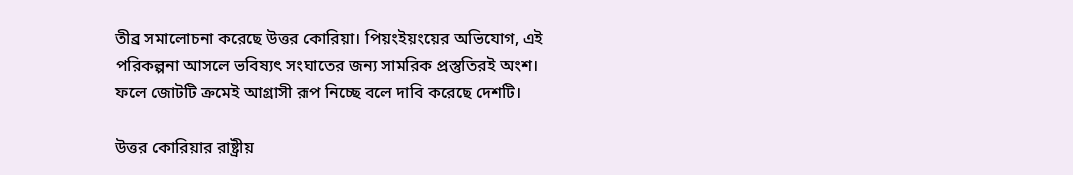তীব্র সমালোচনা করেছে উত্তর কোরিয়া। পিয়ংইয়ংয়ের অভিযোগ, এই পরিকল্পনা আসলে ভবিষ্যৎ সংঘাতের জন্য সামরিক প্রস্তুতিরই অংশ। ফলে জোটটি ক্রমেই আগ্রাসী রূপ নিচ্ছে বলে দাবি করেছে দেশটি।

উত্তর কোরিয়ার রাষ্ট্রীয়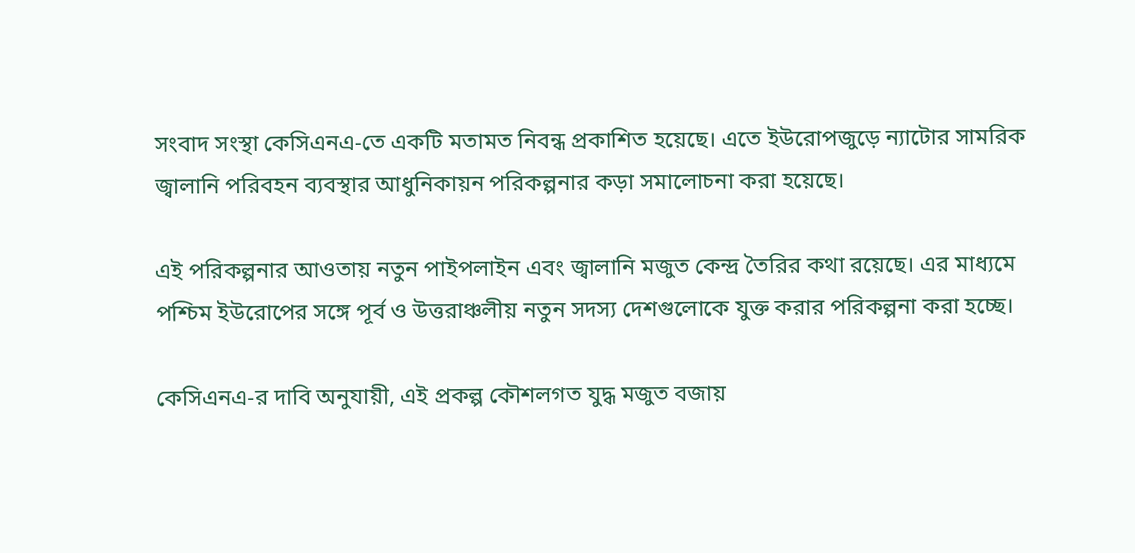সংবাদ সংস্থা কেসিএনএ-তে একটি মতামত নিবন্ধ প্রকাশিত হয়েছে। এতে ইউরোপজুড়ে ন্যাটোর সামরিক জ্বালানি পরিবহন ব্যবস্থার আধুনিকায়ন পরিকল্পনার কড়া সমালোচনা করা হয়েছে।

এই পরিকল্পনার আওতায় নতুন পাইপলাইন এবং জ্বালানি মজুত কেন্দ্র তৈরির কথা রয়েছে। এর মাধ্যমে পশ্চিম ইউরোপের সঙ্গে পূর্ব ও উত্তরাঞ্চলীয় নতুন সদস্য দেশগুলোকে যুক্ত করার পরিকল্পনা করা হচ্ছে।

কেসিএনএ-র দাবি অনুযায়ী, এই প্রকল্প কৌশলগত যুদ্ধ মজুত বজায়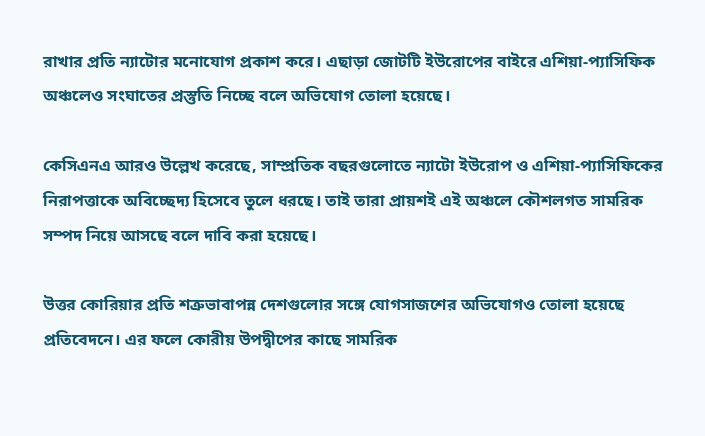রাখার প্রতি ন্যাটোর মনোযোগ প্রকাশ করে। এছাড়া জোটটি ইউরোপের বাইরে এশিয়া-প্যাসিফিক অঞ্চলেও সংঘাতের প্রস্তুতি নিচ্ছে বলে অভিযোগ তোলা হয়েছে।

কেসিএনএ আরও উল্লেখ করেছে, সাম্প্রতিক বছরগুলোতে ন্যাটো ইউরোপ ও এশিয়া-প্যাসিফিকের নিরাপত্তাকে অবিচ্ছেদ্য হিসেবে তুলে ধরছে। তাই তারা প্রায়শই এই অঞ্চলে কৌশলগত সামরিক সম্পদ নিয়ে আসছে বলে দাবি করা হয়েছে।

উত্তর কোরিয়ার প্রতি শত্রুভাবাপন্ন দেশগুলোর সঙ্গে যোগসাজশের অভিযোগও তোলা হয়েছে প্রতিবেদনে। এর ফলে কোরীয় উপদ্বীপের কাছে সামরিক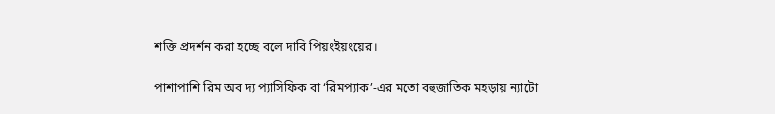শক্তি প্রদর্শন করা হচ্ছে বলে দাবি পিয়ংইয়ংয়ের।

পাশাপাশি রিম অব দ্য প্যাসিফিক বা ‘রিমপ্যাক’-এর মতো বহুজাতিক মহড়ায় ন্যাটো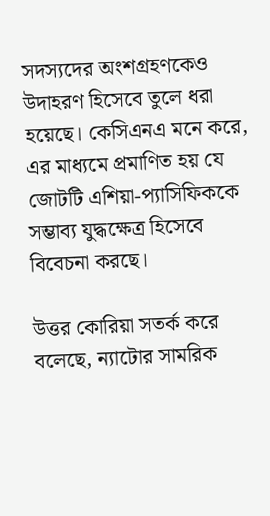সদস্যদের অংশগ্রহণকেও উদাহরণ হিসেবে তুলে ধরা হয়েছে। কেসিএনএ মনে করে, এর মাধ্যমে প্রমাণিত হয় যে জোটটি এশিয়া-প্যাসিফিককে সম্ভাব্য যুদ্ধক্ষেত্র হিসেবে বিবেচনা করছে।

উত্তর কোরিয়া সতর্ক করে বলেছে, ন্যাটোর সামরিক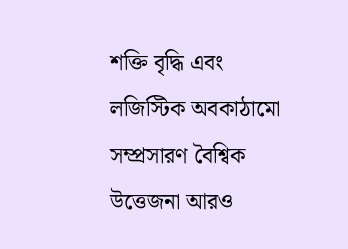শক্তি বৃদ্ধি এবং লজিস্টিক অবকাঠামো সম্প্রসারণ বৈশ্বিক উত্তেজনা আরও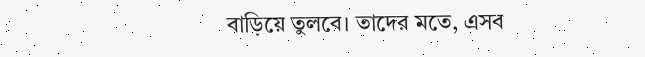বাড়িয়ে তুলবে। তাদের মতে, এসব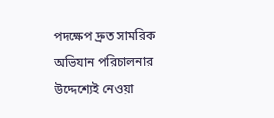পদক্ষেপ দ্রুত সামরিক অভিযান পরিচালনার উদ্দেশ্যেই নেওয়া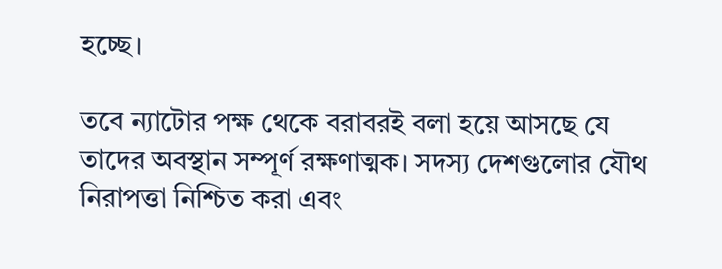হচ্ছে।

তবে ন্যাটোর পক্ষ থেকে বরাবরই বলা হয়ে আসছে যে তাদের অবস্থান সম্পূর্ণ রক্ষণাত্মক। সদস্য দেশগুলোর যৌথ নিরাপত্তা নিশ্চিত করা এবং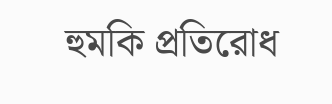হুমকি প্রতিরোধ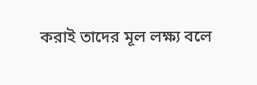করাই তাদের মূল লক্ষ্য বলে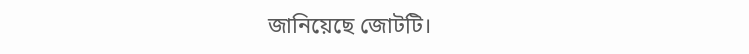জানিয়েছে জোটটি।